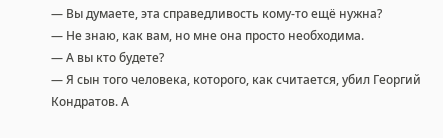— Вы думаете, эта справедливость кому-то ещё нужна?
— Не знаю, как вам, но мне она просто необходима.
— А вы кто будете?
— Я сын того человека, которого, как считается, убил Георгий Кондратов. А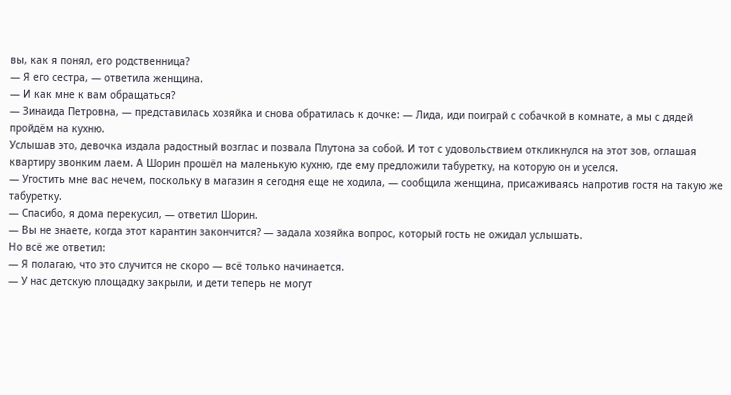вы, как я понял, его родственница?
— Я его сестра, — ответила женщина.
— И как мне к вам обращаться?
— Зинаида Петровна, — представилась хозяйка и снова обратилась к дочке: — Лида, иди поиграй с собачкой в комнате, а мы с дядей пройдём на кухню.
Услышав это, девочка издала радостный возглас и позвала Плутона за собой. И тот с удовольствием откликнулся на этот зов, оглашая квартиру звонким лаем. А Шорин прошёл на маленькую кухню, где ему предложили табуретку, на которую он и уселся.
— Угостить мне вас нечем, поскольку в магазин я сегодня еще не ходила, — сообщила женщина, присаживаясь напротив гостя на такую же табуретку.
— Спасибо, я дома перекусил, — ответил Шорин.
— Вы не знаете, когда этот карантин закончится? — задала хозяйка вопрос, который гость не ожидал услышать.
Но всё же ответил:
— Я полагаю, что это случится не скоро — всё только начинается.
— У нас детскую площадку закрыли, и дети теперь не могут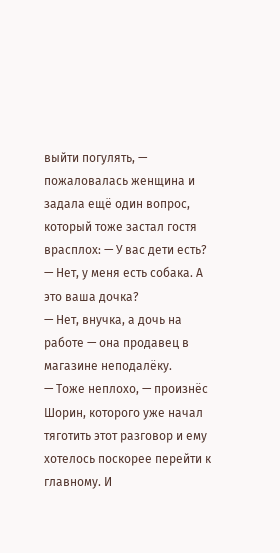выйти погулять, — пожаловалась женщина и задала ещё один вопрос, который тоже застал гостя врасплох: — У вас дети есть?
— Нет, у меня есть собака. А это ваша дочка?
— Нет, внучка, а дочь на работе — она продавец в магазине неподалёку.
— Тоже неплохо, — произнёс Шорин, которого уже начал тяготить этот разговор и ему хотелось поскорее перейти к главному. И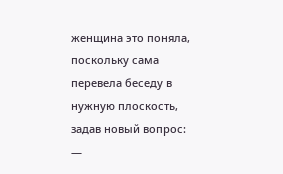женщина это поняла, поскольку сама перевела беседу в нужную плоскость, задав новый вопрос:
—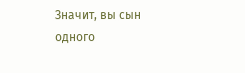Значит, вы сын одного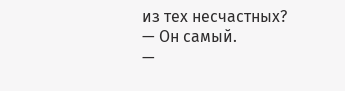из тех несчастных?
— Он самый.
—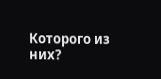Которого из них?